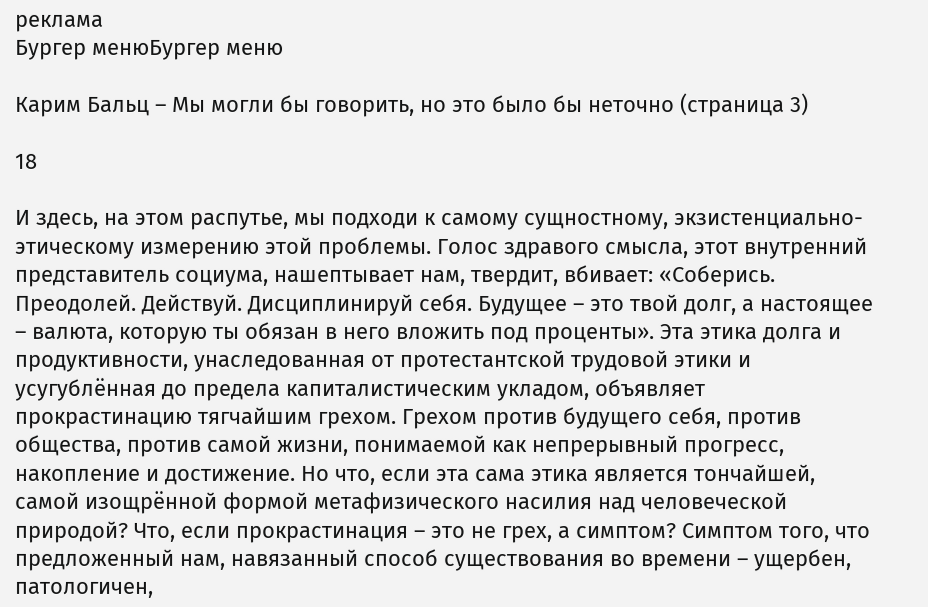реклама
Бургер менюБургер меню

Карим Бальц – Мы могли бы говорить, но это было бы неточно (страница 3)

18

И здесь, на этом распутье, мы подходи к самому сущностному, экзистенциально-этическому измерению этой проблемы. Голос здравого смысла, этот внутренний представитель социума, нашептывает нам, твердит, вбивает: «Соберись. Преодолей. Действуй. Дисциплинируй себя. Будущее – это твой долг, а настоящее – валюта, которую ты обязан в него вложить под проценты». Эта этика долга и продуктивности, унаследованная от протестантской трудовой этики и усугублённая до предела капиталистическим укладом, объявляет прокрастинацию тягчайшим грехом. Грехом против будущего себя, против общества, против самой жизни, понимаемой как непрерывный прогресс, накопление и достижение. Но что, если эта сама этика является тончайшей, самой изощрённой формой метафизического насилия над человеческой природой? Что, если прокрастинация – это не грех, а симптом? Симптом того, что предложенный нам, навязанный способ существования во времени – ущербен, патологичен,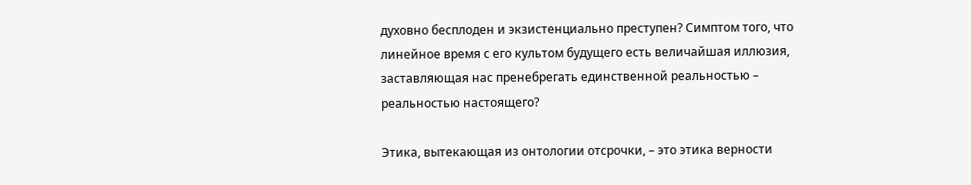духовно бесплоден и экзистенциально преступен? Симптом того, что линейное время с его культом будущего есть величайшая иллюзия, заставляющая нас пренебрегать единственной реальностью – реальностью настоящего?

Этика, вытекающая из онтологии отсрочки, – это этика верности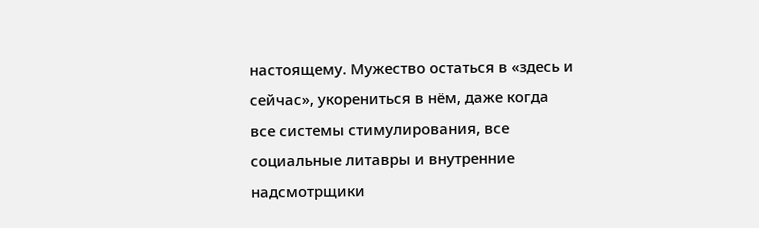настоящему. Мужество остаться в «здесь и сейчас», укорениться в нём, даже когда все системы стимулирования, все социальные литавры и внутренние надсмотрщики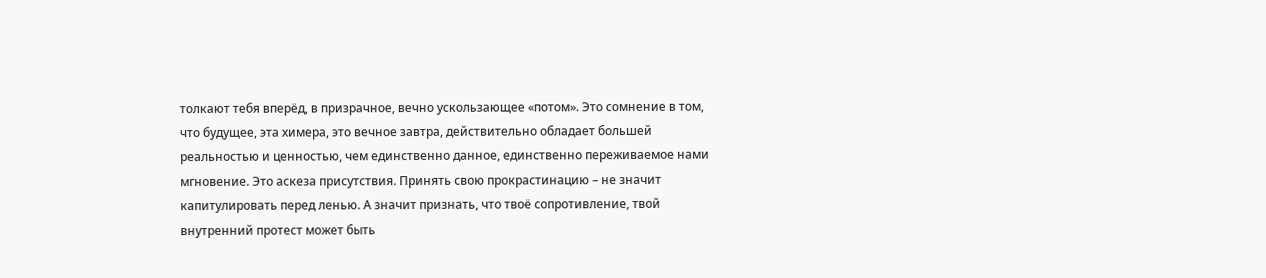толкают тебя вперёд, в призрачное, вечно ускользающее «потом». Это сомнение в том, что будущее, эта химера, это вечное завтра, действительно обладает большей реальностью и ценностью, чем единственно данное, единственно переживаемое нами мгновение. Это аскеза присутствия. Принять свою прокрастинацию – не значит капитулировать перед ленью. А значит признать, что твоё сопротивление, твой внутренний протест может быть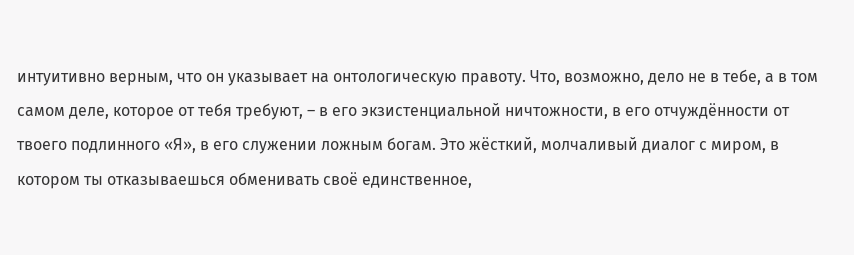интуитивно верным, что он указывает на онтологическую правоту. Что, возможно, дело не в тебе, а в том самом деле, которое от тебя требуют, – в его экзистенциальной ничтожности, в его отчуждённости от твоего подлинного «Я», в его служении ложным богам. Это жёсткий, молчаливый диалог с миром, в котором ты отказываешься обменивать своё единственное,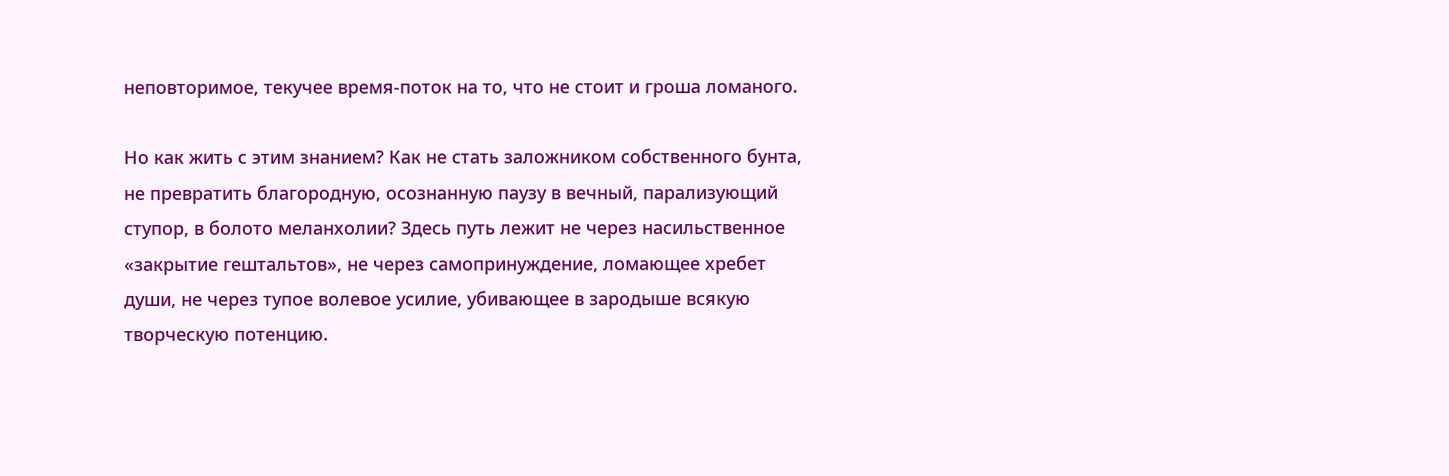неповторимое, текучее время-поток на то, что не стоит и гроша ломаного.

Но как жить с этим знанием? Как не стать заложником собственного бунта, не превратить благородную, осознанную паузу в вечный, парализующий ступор, в болото меланхолии? Здесь путь лежит не через насильственное «закрытие гештальтов», не через самопринуждение, ломающее хребет души, не через тупое волевое усилие, убивающее в зародыше всякую творческую потенцию.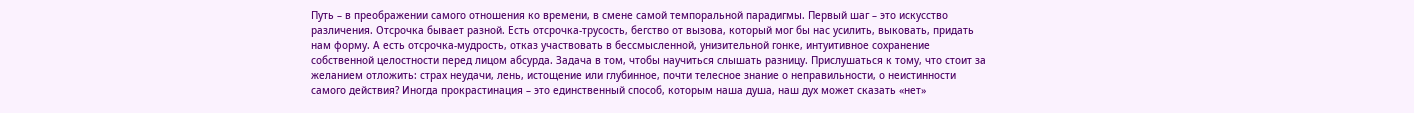Путь – в преображении самого отношения ко времени, в смене самой темпоральной парадигмы. Первый шаг – это искусство различения. Отсрочка бывает разной. Есть отсрочка-трусость, бегство от вызова, который мог бы нас усилить, выковать, придать нам форму. А есть отсрочка-мудрость, отказ участвовать в бессмысленной, унизительной гонке, интуитивное сохранение собственной целостности перед лицом абсурда. Задача в том, чтобы научиться слышать разницу. Прислушаться к тому, что стоит за желанием отложить: страх неудачи, лень, истощение или глубинное, почти телесное знание о неправильности, о неистинности самого действия? Иногда прокрастинация – это единственный способ, которым наша душа, наш дух может сказать «нет»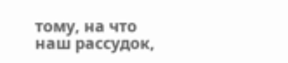тому, на что наш рассудок,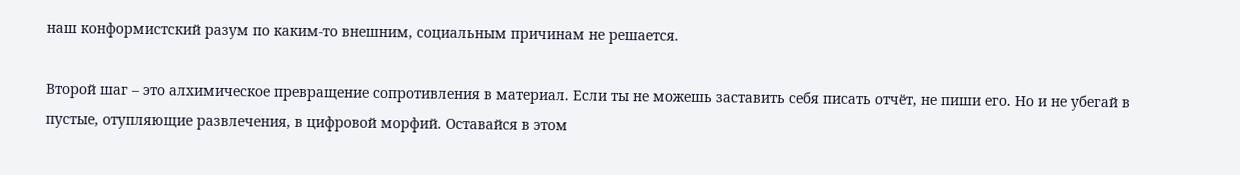наш конформистский разум по каким-то внешним, социальным причинам не решается.

Второй шаг – это алхимическое превращение сопротивления в материал. Если ты не можешь заставить себя писать отчёт, не пиши его. Но и не убегай в пустые, отупляющие развлечения, в цифровой морфий. Оставайся в этом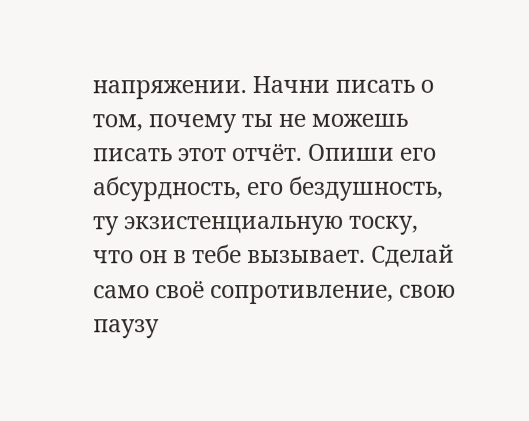напряжении. Начни писать о том, почему ты не можешь писать этот отчёт. Опиши его абсурдность, его бездушность, ту экзистенциальную тоску, что он в тебе вызывает. Сделай само своё сопротивление, свою паузу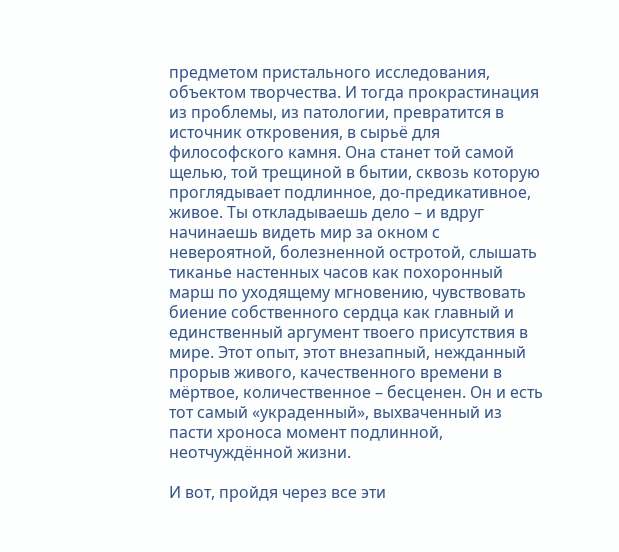предметом пристального исследования, объектом творчества. И тогда прокрастинация из проблемы, из патологии, превратится в источник откровения, в сырьё для философского камня. Она станет той самой щелью, той трещиной в бытии, сквозь которую проглядывает подлинное, до-предикативное, живое. Ты откладываешь дело – и вдруг начинаешь видеть мир за окном с невероятной, болезненной остротой, слышать тиканье настенных часов как похоронный марш по уходящему мгновению, чувствовать биение собственного сердца как главный и единственный аргумент твоего присутствия в мире. Этот опыт, этот внезапный, нежданный прорыв живого, качественного времени в мёртвое, количественное – бесценен. Он и есть тот самый «украденный», выхваченный из пасти хроноса момент подлинной, неотчуждённой жизни.

И вот, пройдя через все эти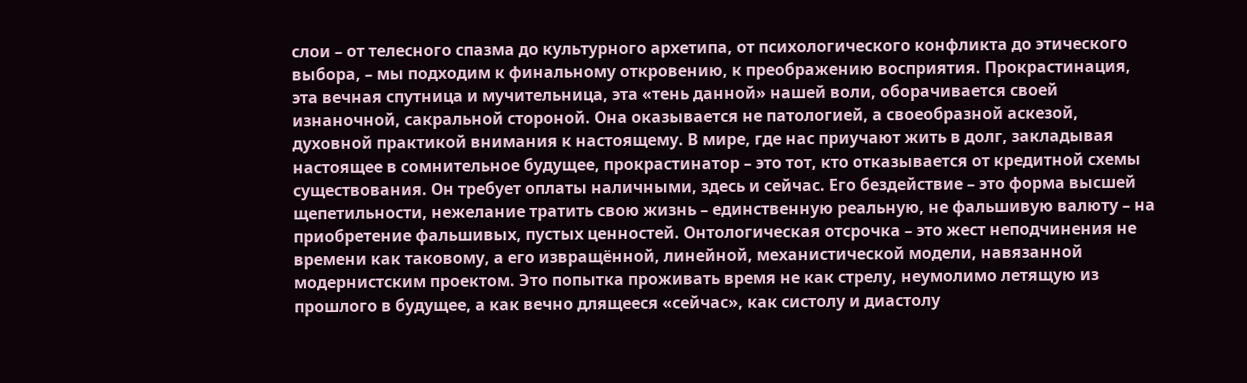слои – от телесного спазма до культурного архетипа, от психологического конфликта до этического выбора, – мы подходим к финальному откровению, к преображению восприятия. Прокрастинация, эта вечная спутница и мучительница, эта «тень данной» нашей воли, оборачивается своей изнаночной, сакральной стороной. Она оказывается не патологией, а своеобразной аскезой, духовной практикой внимания к настоящему. В мире, где нас приучают жить в долг, закладывая настоящее в сомнительное будущее, прокрастинатор – это тот, кто отказывается от кредитной схемы существования. Он требует оплаты наличными, здесь и сейчас. Его бездействие – это форма высшей щепетильности, нежелание тратить свою жизнь – единственную реальную, не фальшивую валюту – на приобретение фальшивых, пустых ценностей. Онтологическая отсрочка – это жест неподчинения не времени как таковому, а его извращённой, линейной, механистической модели, навязанной модернистским проектом. Это попытка проживать время не как стрелу, неумолимо летящую из прошлого в будущее, а как вечно длящееся «сейчас», как систолу и диастолу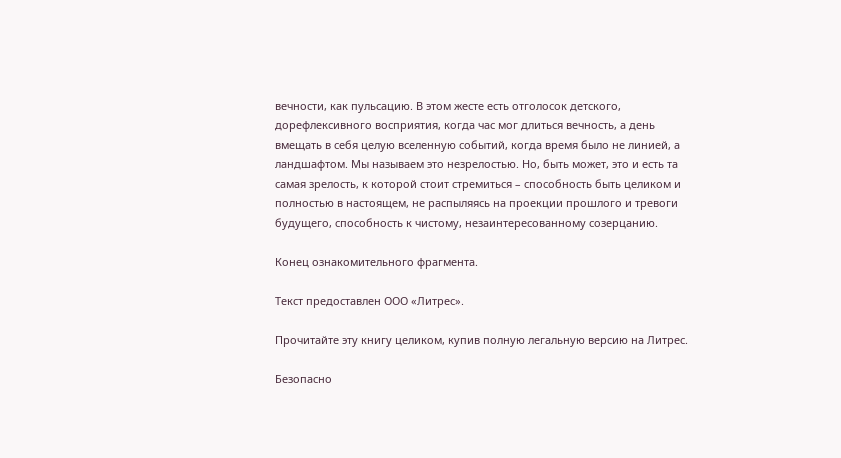вечности, как пульсацию. В этом жесте есть отголосок детского, дорефлексивного восприятия, когда час мог длиться вечность, а день вмещать в себя целую вселенную событий, когда время было не линией, а ландшафтом. Мы называем это незрелостью. Но, быть может, это и есть та самая зрелость, к которой стоит стремиться – способность быть целиком и полностью в настоящем, не распыляясь на проекции прошлого и тревоги будущего, способность к чистому, незаинтересованному созерцанию.

Конец ознакомительного фрагмента.

Текст предоставлен ООО «Литрес».

Прочитайте эту книгу целиком, купив полную легальную версию на Литрес.

Безопасно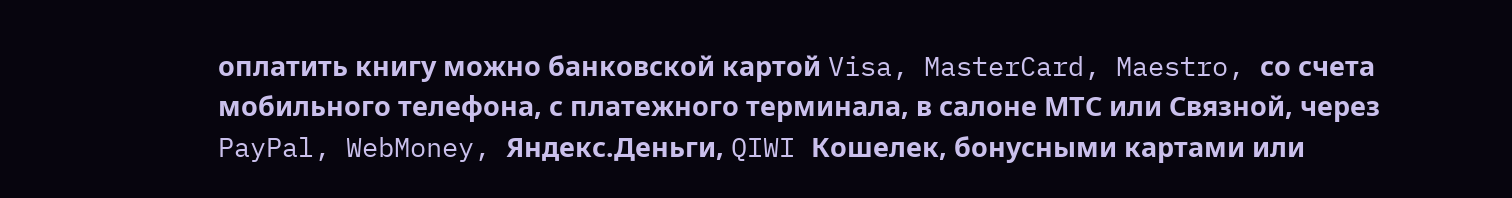оплатить книгу можно банковской картой Visa, MasterCard, Maestro, со счета мобильного телефона, с платежного терминала, в салоне МТС или Связной, через PayPal, WebMoney, Яндекс.Деньги, QIWI Кошелек, бонусными картами или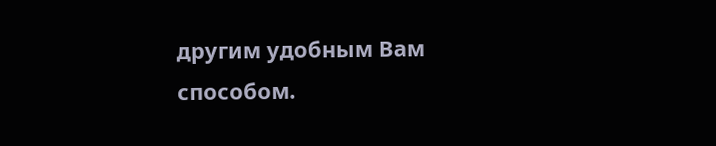другим удобным Вам способом.